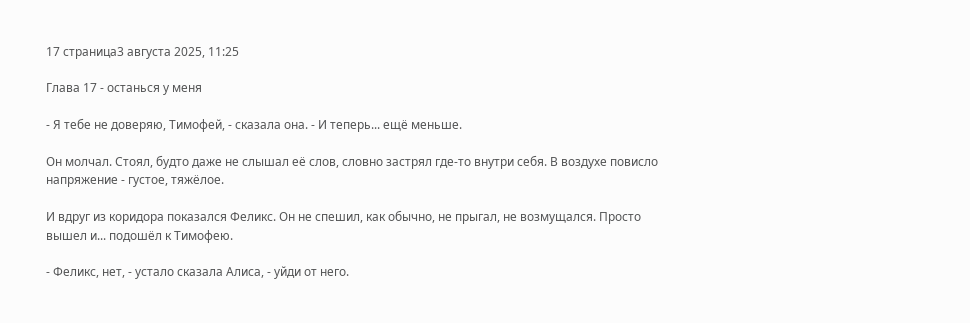17 страница3 августа 2025, 11:25

Глава 17 - останься у меня

- Я тебе не доверяю, Тимофей, - сказала она. - И теперь... ещё меньше.

Он молчал. Стоял, будто даже не слышал её слов, словно застрял где-то внутри себя. В воздухе повисло напряжение - густое, тяжёлое.

И вдруг из коридора показался Феликс. Он не спешил, как обычно, не прыгал, не возмущался. Просто вышел и... подошёл к Тимофею.

- Феликс, нет, - устало сказала Алиса, - уйди от него.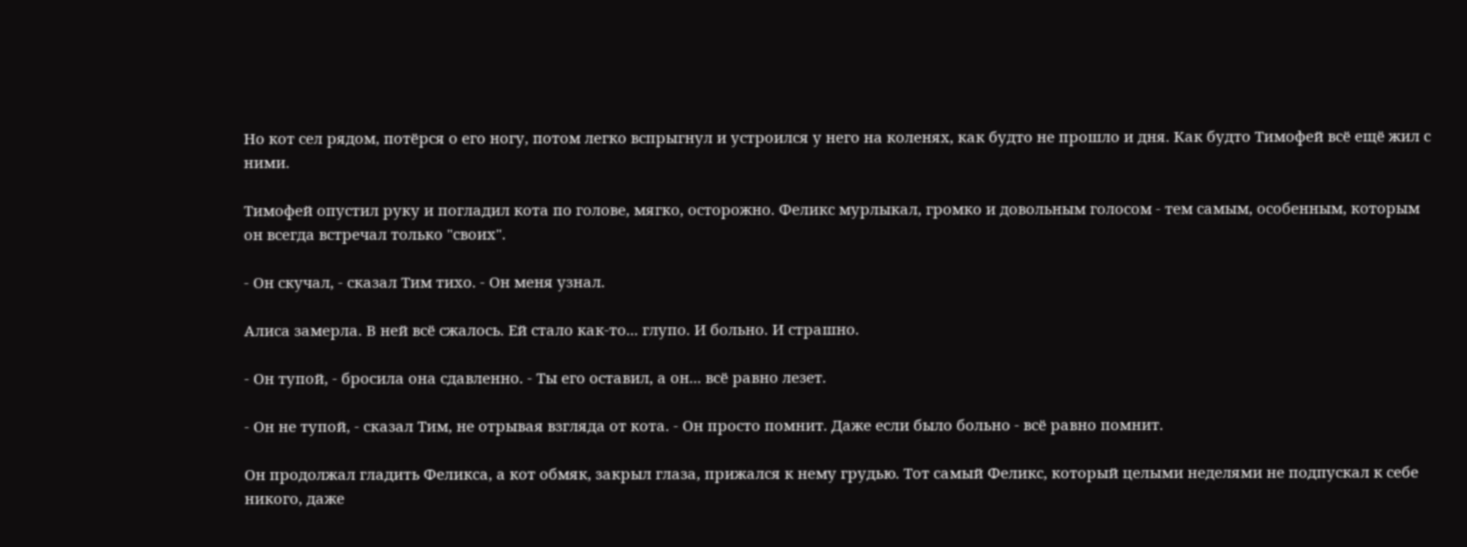Но кот сел рядом, потёрся о его ногу, потом легко вспрыгнул и устроился у него на коленях, как будто не прошло и дня. Как будто Тимофей всё ещё жил с ними.

Тимофей опустил руку и погладил кота по голове, мягко, осторожно. Феликс мурлыкал, громко и довольным голосом - тем самым, особенным, которым он всегда встречал только "своих".

- Он скучал, - сказал Тим тихо. - Он меня узнал.

Алиса замерла. В ней всё сжалось. Ей стало как-то... глупо. И больно. И страшно.

- Он тупой, - бросила она сдавленно. - Ты его оставил, а он... всё равно лезет.

- Он не тупой, - сказал Тим, не отрывая взгляда от кота. - Он просто помнит. Даже если было больно - всё равно помнит.

Он продолжал гладить Феликса, а кот обмяк, закрыл глаза, прижался к нему грудью. Тот самый Феликс, который целыми неделями не подпускал к себе никого, даже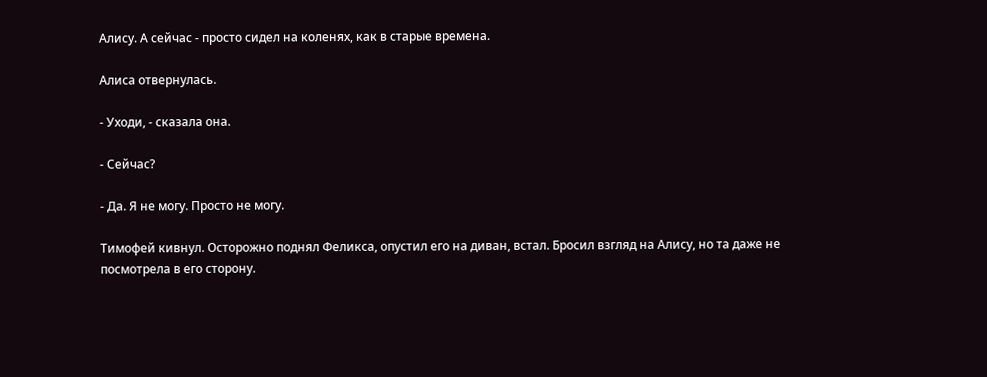Алису. А сейчас - просто сидел на коленях, как в старые времена.

Алиса отвернулась.

- Уходи, - сказала она.

- Сейчас?

- Да. Я не могу. Просто не могу.

Тимофей кивнул. Осторожно поднял Феликса, опустил его на диван, встал. Бросил взгляд на Алису, но та даже не посмотрела в его сторону.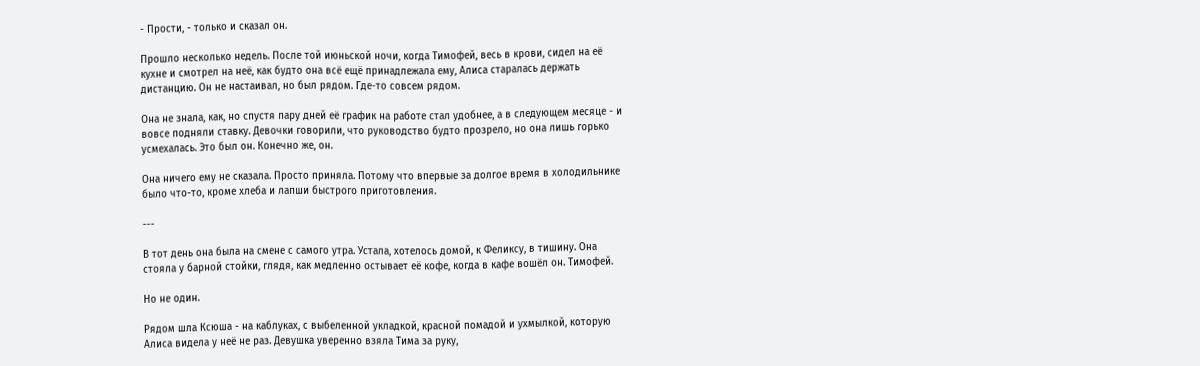- Прости, - только и сказал он.

Прошло несколько недель. После той июньской ночи, когда Тимофей, весь в крови, сидел на её кухне и смотрел на неё, как будто она всё ещё принадлежала ему, Алиса старалась держать дистанцию. Он не настаивал, но был рядом. Где-то совсем рядом.

Она не знала, как, но спустя пару дней её график на работе стал удобнее, а в следующем месяце - и вовсе подняли ставку. Девочки говорили, что руководство будто прозрело, но она лишь горько усмехалась. Это был он. Конечно же, он.

Она ничего ему не сказала. Просто приняла. Потому что впервые за долгое время в холодильнике было что-то, кроме хлеба и лапши быстрого приготовления.

---

В тот день она была на смене с самого утра. Устала, хотелось домой, к Феликсу, в тишину. Она стояла у барной стойки, глядя, как медленно остывает её кофе, когда в кафе вошёл он. Тимофей.

Но не один.

Рядом шла Ксюша - на каблуках, с выбеленной укладкой, красной помадой и ухмылкой, которую Алиса видела у неё не раз. Девушка уверенно взяла Тима за руку,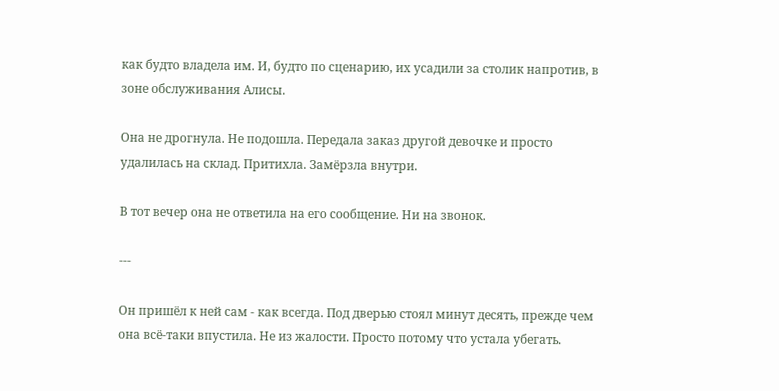как будто владела им. И, будто по сценарию, их усадили за столик напротив, в зоне обслуживания Алисы.

Она не дрогнула. Не подошла. Передала заказ другой девочке и просто удалилась на склад. Притихла. Замёрзла внутри.

В тот вечер она не ответила на его сообщение. Ни на звонок.

---

Он пришёл к ней сам - как всегда. Под дверью стоял минут десять, прежде чем она всё-таки впустила. Не из жалости. Просто потому что устала убегать.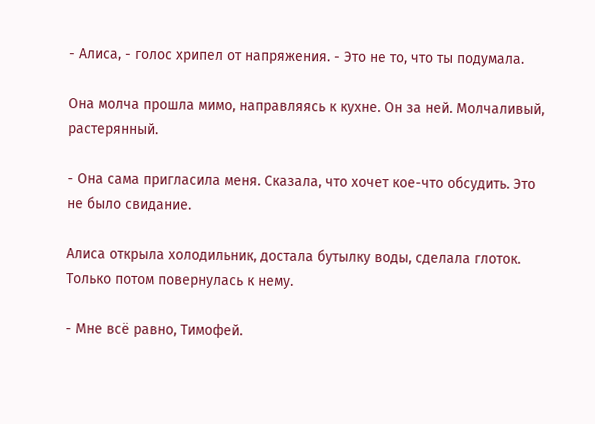- Алиса, - голос хрипел от напряжения. - Это не то, что ты подумала.

Она молча прошла мимо, направляясь к кухне. Он за ней. Молчаливый, растерянный.

- Она сама пригласила меня. Сказала, что хочет кое-что обсудить. Это не было свидание.

Алиса открыла холодильник, достала бутылку воды, сделала глоток. Только потом повернулась к нему.

- Мне всё равно, Тимофей.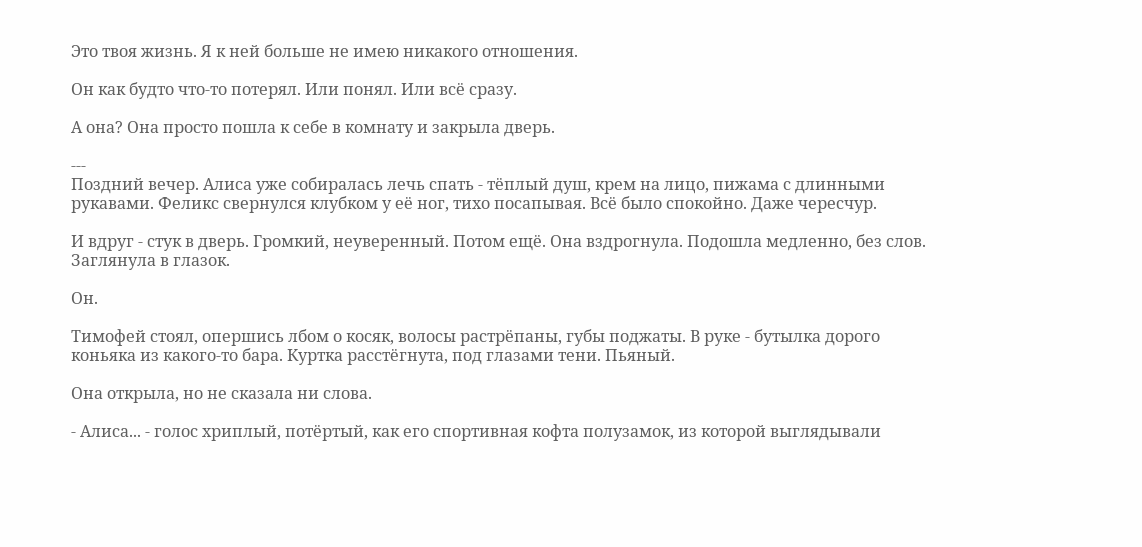Это твоя жизнь. Я к ней больше не имею никакого отношения.

Он как будто что-то потерял. Или понял. Или всё сразу.

А она? Она просто пошла к себе в комнату и закрыла дверь.

---
Поздний вечер. Алиса уже собиралась лечь спать - тёплый душ, крем на лицо, пижама с длинными рукавами. Феликс свернулся клубком у её ног, тихо посапывая. Всё было спокойно. Даже чересчур.

И вдруг - стук в дверь. Громкий, неуверенный. Потом ещё. Она вздрогнула. Подошла медленно, без слов. Заглянула в глазок.

Он.

Тимофей стоял, опершись лбом о косяк, волосы растрёпаны, губы поджаты. В руке - бутылка дорого коньяка из какого-то бара. Куртка расстёгнута, под глазами тени. Пьяный.

Она открыла, но не сказала ни слова.

- Алиса... - голос хриплый, потёртый, как его спортивная кофта полузамок, из которой выглядывали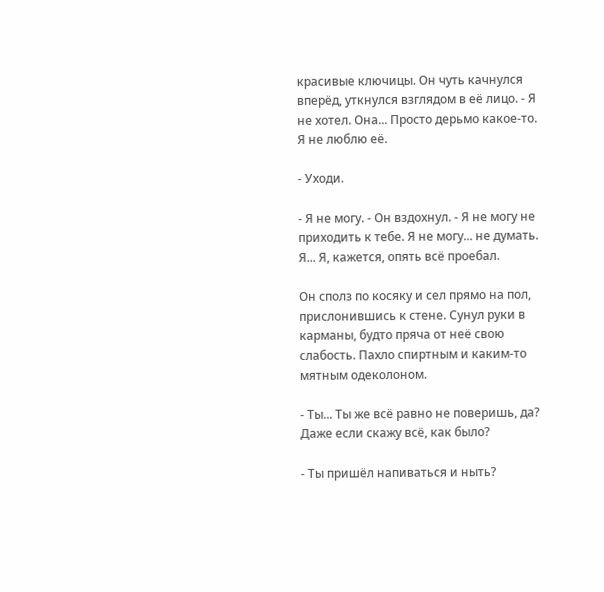красивые ключицы. Он чуть качнулся вперёд, уткнулся взглядом в её лицо. - Я не хотел. Она... Просто дерьмо какое-то. Я не люблю её.

- Уходи.

- Я не могу. - Он вздохнул. - Я не могу не приходить к тебе. Я не могу... не думать. Я... Я, кажется, опять всё проебал.

Он сполз по косяку и сел прямо на пол, прислонившись к стене. Сунул руки в карманы, будто пряча от неё свою слабость. Пахло спиртным и каким-то мятным одеколоном.

- Ты... Ты же всё равно не поверишь, да? Даже если скажу всё, как было?

- Ты пришёл напиваться и ныть?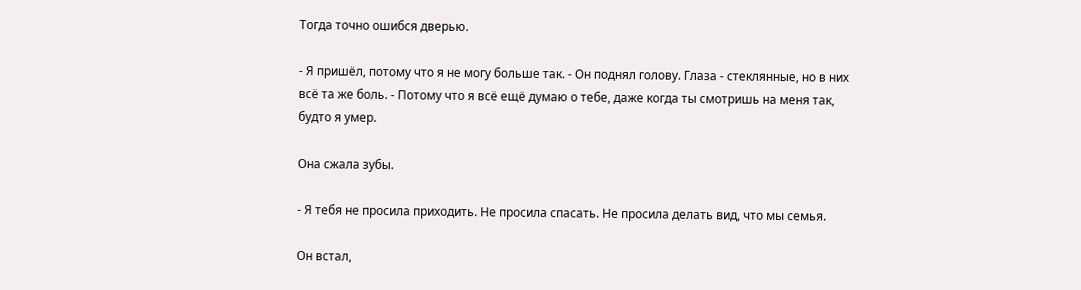Тогда точно ошибся дверью.

- Я пришёл, потому что я не могу больше так. - Он поднял голову. Глаза - стеклянные, но в них всё та же боль. - Потому что я всё ещё думаю о тебе, даже когда ты смотришь на меня так, будто я умер.

Она сжала зубы.

- Я тебя не просила приходить. Не просила спасать. Не просила делать вид, что мы семья.

Он встал,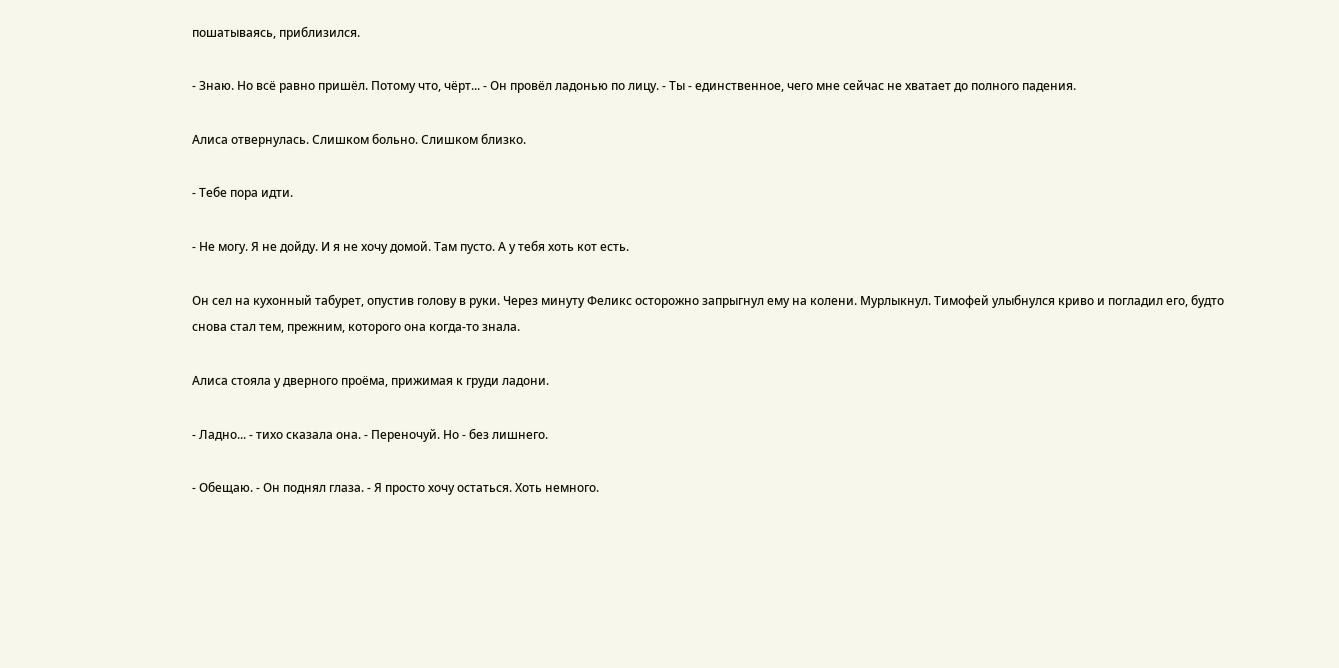пошатываясь, приблизился.

- Знаю. Но всё равно пришёл. Потому что, чёрт... - Он провёл ладонью по лицу. - Ты - единственное, чего мне сейчас не хватает до полного падения.

Алиса отвернулась. Слишком больно. Слишком близко.

- Тебе пора идти.

- Не могу. Я не дойду. И я не хочу домой. Там пусто. А у тебя хоть кот есть.

Он сел на кухонный табурет, опустив голову в руки. Через минуту Феликс осторожно запрыгнул ему на колени. Мурлыкнул. Тимофей улыбнулся криво и погладил его, будто снова стал тем, прежним, которого она когда-то знала.

Алиса стояла у дверного проёма, прижимая к груди ладони.

- Ладно... - тихо сказала она. - Переночуй. Но - без лишнего.

- Обещаю. - Он поднял глаза. - Я просто хочу остаться. Хоть немного.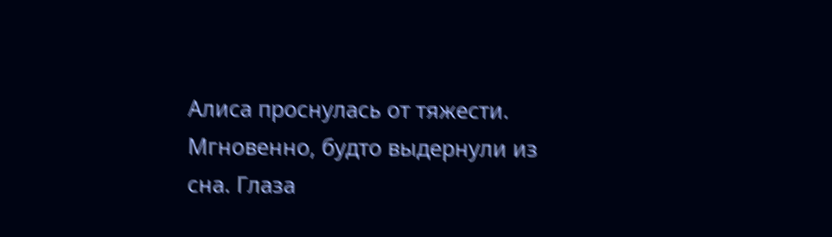Алиса проснулась от тяжести. Мгновенно, будто выдернули из сна. Глаза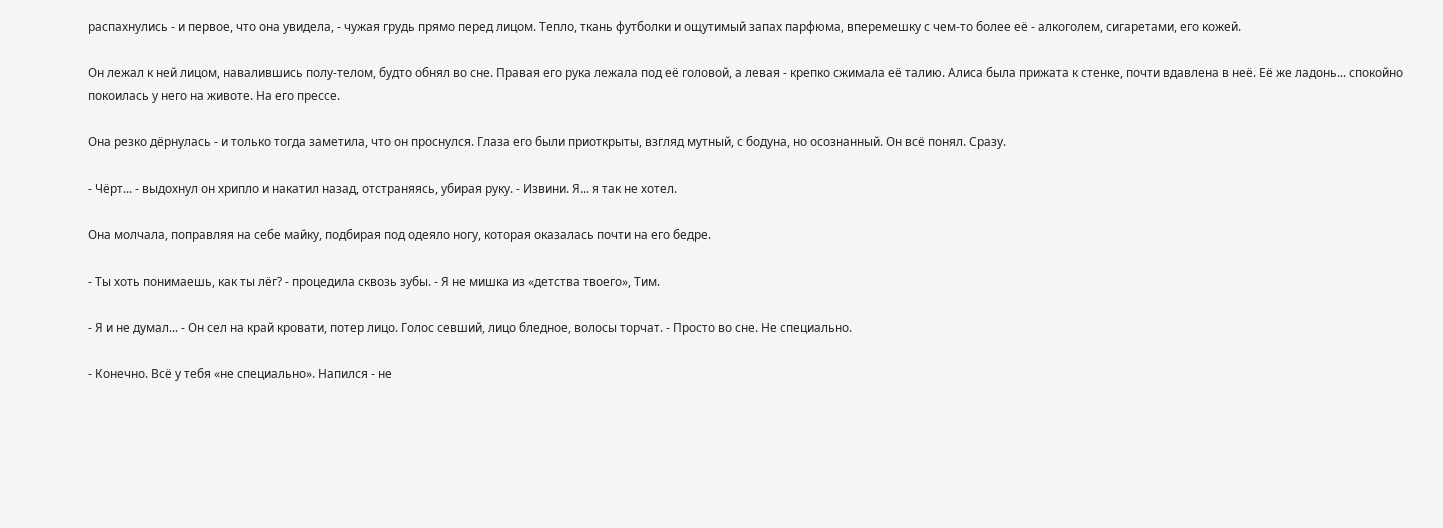распахнулись - и первое, что она увидела, - чужая грудь прямо перед лицом. Тепло, ткань футболки и ощутимый запах парфюма, вперемешку с чем-то более её - алкоголем, сигаретами, его кожей.

Он лежал к ней лицом, навалившись полу-телом, будто обнял во сне. Правая его рука лежала под её головой, а левая - крепко сжимала её талию. Алиса была прижата к стенке, почти вдавлена в неё. Её же ладонь... спокойно покоилась у него на животе. На его прессе.

Она резко дёрнулась - и только тогда заметила, что он проснулся. Глаза его были приоткрыты, взгляд мутный, с бодуна, но осознанный. Он всё понял. Сразу.

- Чёрт... - выдохнул он хрипло и накатил назад, отстраняясь, убирая руку. - Извини. Я... я так не хотел.

Она молчала, поправляя на себе майку, подбирая под одеяло ногу, которая оказалась почти на его бедре.

- Ты хоть понимаешь, как ты лёг? - процедила сквозь зубы. - Я не мишка из «детства твоего», Тим.

- Я и не думал... - Он сел на край кровати, потер лицо. Голос севший, лицо бледное, волосы торчат. - Просто во сне. Не специально.

- Конечно. Всё у тебя «не специально». Напился - не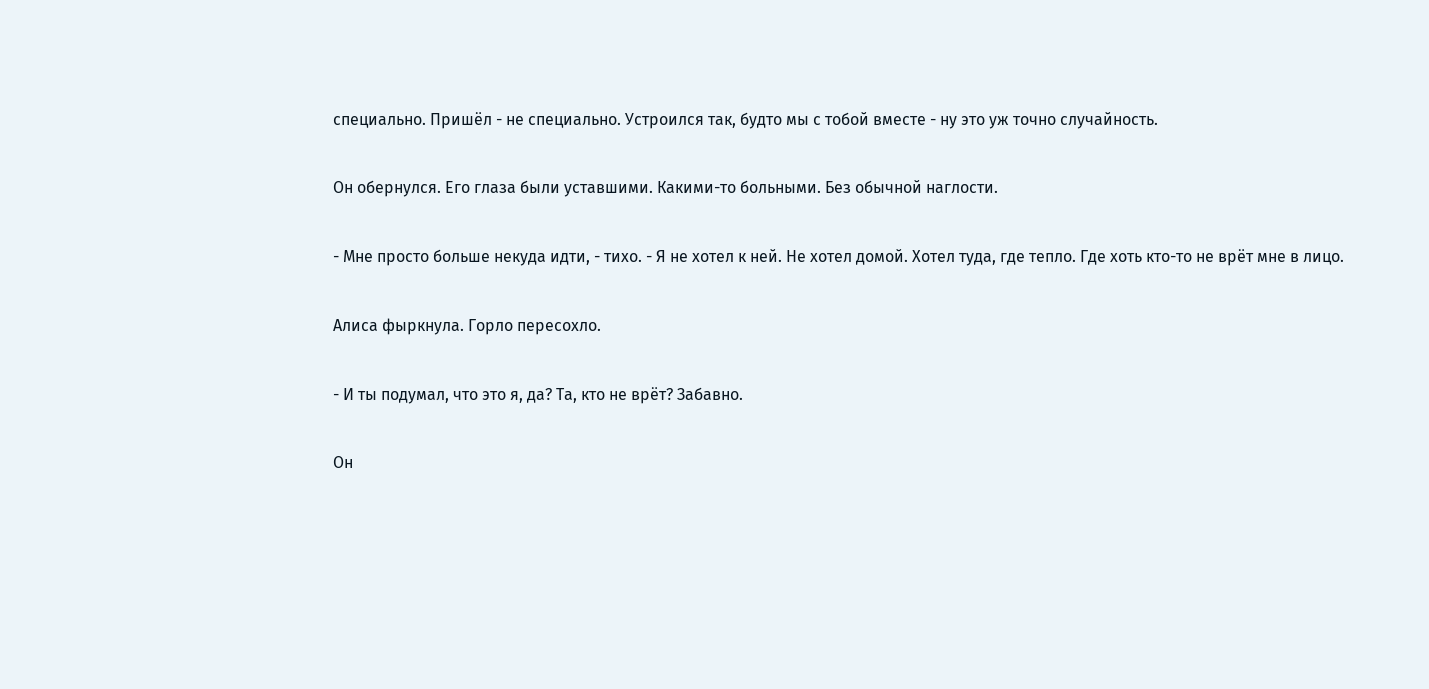специально. Пришёл - не специально. Устроился так, будто мы с тобой вместе - ну это уж точно случайность.

Он обернулся. Его глаза были уставшими. Какими-то больными. Без обычной наглости.

- Мне просто больше некуда идти, - тихо. - Я не хотел к ней. Не хотел домой. Хотел туда, где тепло. Где хоть кто-то не врёт мне в лицо.

Алиса фыркнула. Горло пересохло.

- И ты подумал, что это я, да? Та, кто не врёт? Забавно.

Он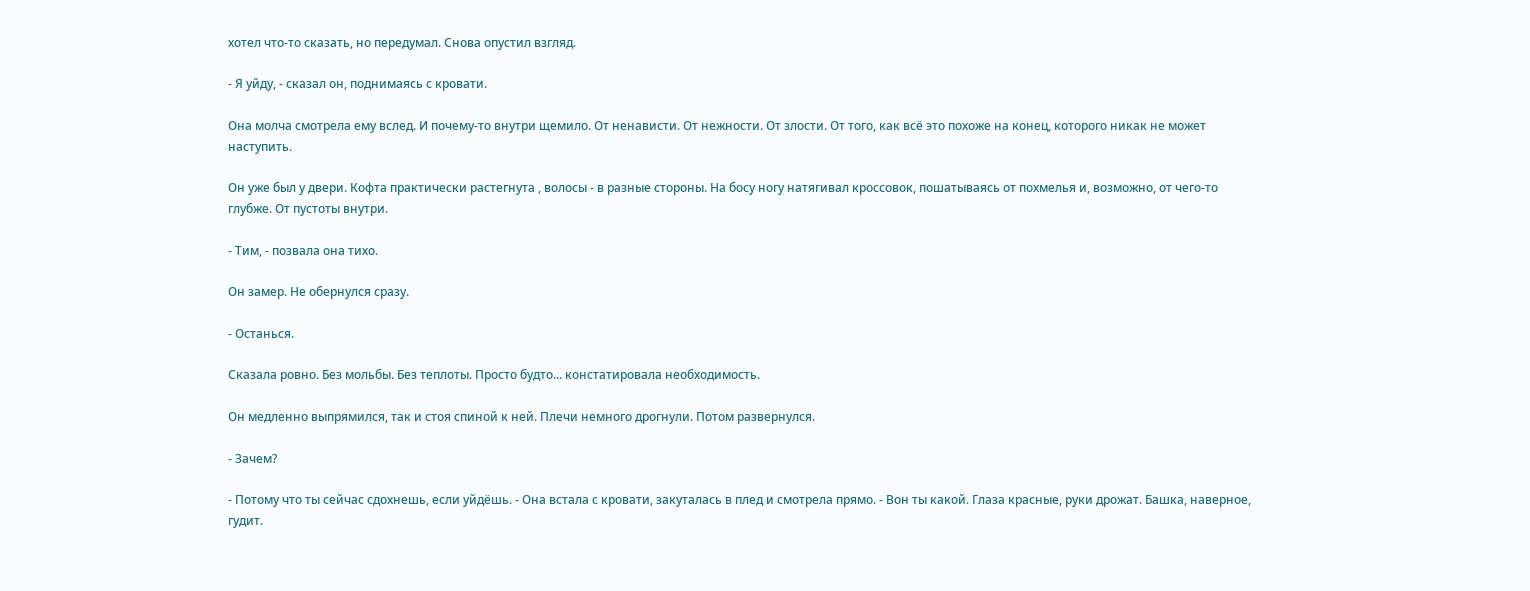хотел что-то сказать, но передумал. Снова опустил взгляд.

- Я уйду, - сказал он, поднимаясь с кровати.

Она молча смотрела ему вслед. И почему-то внутри щемило. От ненависти. От нежности. От злости. От того, как всё это похоже на конец, которого никак не может наступить.

Он уже был у двери. Кофта практически растегнута , волосы - в разные стороны. На босу ногу натягивал кроссовок, пошатываясь от похмелья и, возможно, от чего-то глубже. От пустоты внутри.

- Тим, - позвала она тихо.

Он замер. Не обернулся сразу.

- Останься.

Сказала ровно. Без мольбы. Без теплоты. Просто будто... констатировала необходимость.

Он медленно выпрямился, так и стоя спиной к ней. Плечи немного дрогнули. Потом развернулся.

- Зачем?

- Потому что ты сейчас сдохнешь, если уйдёшь. - Она встала с кровати, закуталась в плед и смотрела прямо. - Вон ты какой. Глаза красные, руки дрожат. Башка, наверное, гудит.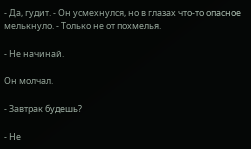- Да, гудит. - Он усмехнулся, но в глазах что-то опасное мелькнуло. - Только не от похмелья.

- Не начинай.

Он молчал.

- Завтрак будешь?

- Не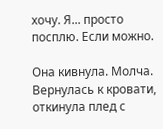хочу. Я... просто посплю. Если можно.

Она кивнула. Молча. Вернулась к кровати, откинула плед с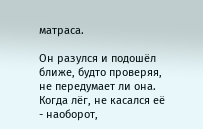матраса.

Он разулся и подошёл ближе, будто проверяя, не передумает ли она. Когда лёг, не касался её - наоборот,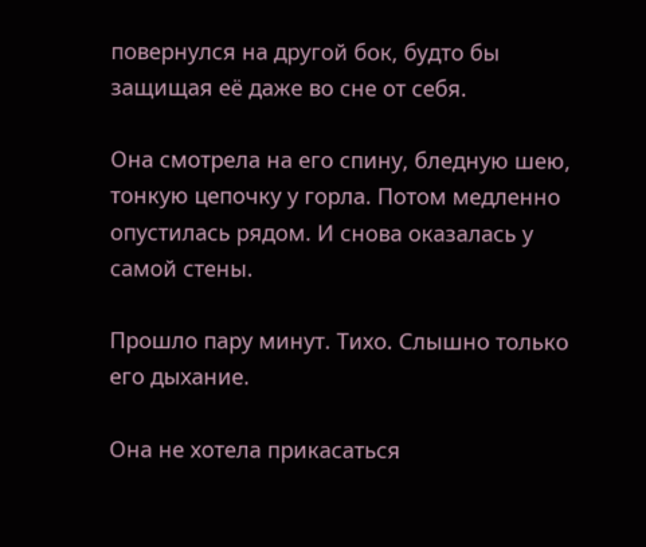повернулся на другой бок, будто бы защищая её даже во сне от себя.

Она смотрела на его спину, бледную шею, тонкую цепочку у горла. Потом медленно опустилась рядом. И снова оказалась у самой стены.

Прошло пару минут. Тихо. Слышно только его дыхание.

Она не хотела прикасаться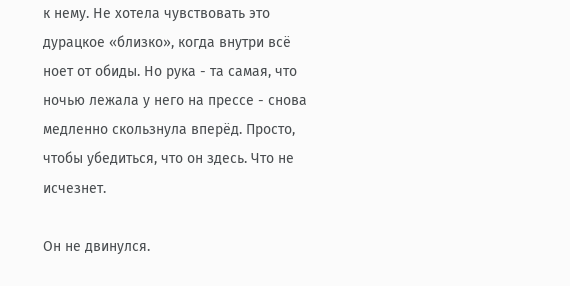к нему. Не хотела чувствовать это дурацкое «близко», когда внутри всё ноет от обиды. Но рука - та самая, что ночью лежала у него на прессе - снова медленно скользнула вперёд. Просто, чтобы убедиться, что он здесь. Что не исчезнет.

Он не двинулся.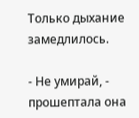Только дыхание замедлилось.

- Не умирай, - прошептала она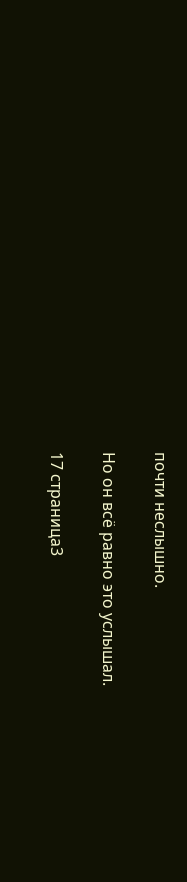почти неслышно.

Но он всё равно это услышал.

17 страница3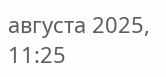августа 2025, 11:25